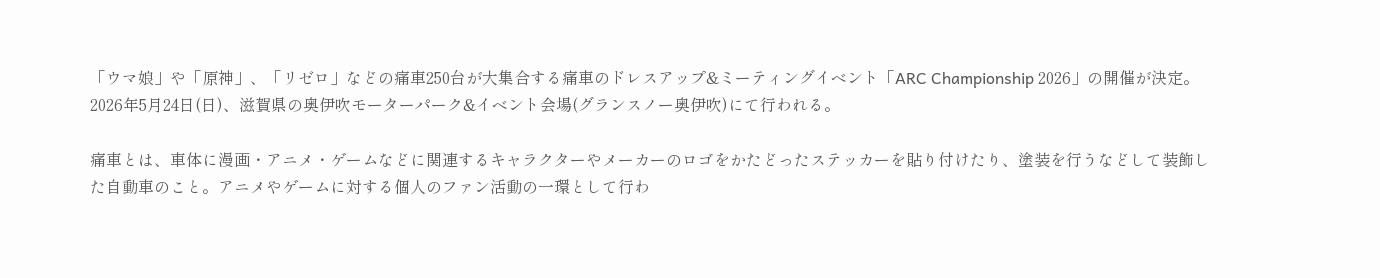「ウマ娘」や「原神」、「リゼロ」などの痛車250台が大集合する痛車のドレスアップ&ミーティングイベント「ARC Championship 2026」の開催が決定。2026年5月24日(日)、滋賀県の奥伊吹モーターパーク&イベント会場(グランスノー奥伊吹)にて行われる。

痛車とは、車体に漫画・アニメ・ゲームなどに関連するキャラクターやメーカーのロゴをかたどったステッカーを貼り付けたり、塗装を行うなどして装飾した自動車のこと。アニメやゲームに対する個人のファン活動の一環として行わ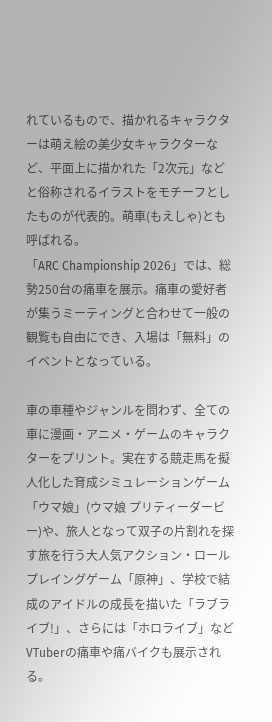れているもので、描かれるキャラクターは萌え絵の美少女キャラクターなど、平面上に描かれた「2次元」などと俗称されるイラストをモチーフとしたものが代表的。萌車(もえしゃ)とも呼ばれる。
「ARC Championship 2026」では、総勢250台の痛車を展示。痛車の愛好者が集うミーティングと合わせて一般の観覧も自由にでき、入場は「無料」のイベントとなっている。

車の車種やジャンルを問わず、全ての車に漫画・アニメ・ゲームのキャラクターをプリント。実在する競走馬を擬人化した育成シミュレーションゲーム「ウマ娘」(ウマ娘 プリティーダービー)や、旅人となって双子の片割れを探す旅を行う大人気アクション・ロールプレイングゲーム「原神」、学校で結成のアイドルの成長を描いた「ラブライブ!」、さらには「ホロライブ」などVTuberの痛車や痛バイクも展示される。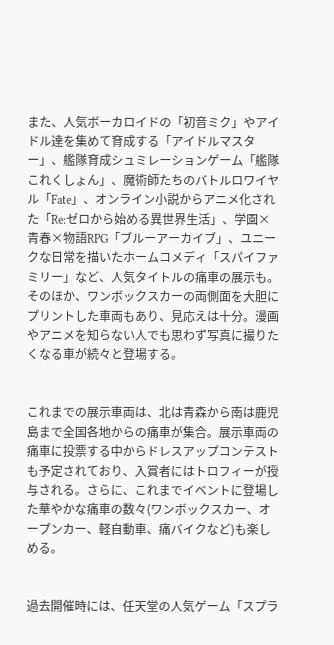また、人気ボーカロイドの「初音ミク」やアイドル達を集めて育成する「アイドルマスター」、艦隊育成シュミレーションゲーム「艦隊これくしょん」、魔術師たちのバトルロワイヤル「Fate」、オンライン小説からアニメ化された「Re:ゼロから始める異世界生活」、学園×青春×物語RPG「ブルーアーカイブ」、ユニークな日常を描いたホームコメディ「スパイファミリー」など、人気タイトルの痛車の展示も。そのほか、ワンボックスカーの両側面を大胆にプリントした車両もあり、見応えは十分。漫画やアニメを知らない人でも思わず写真に撮りたくなる車が続々と登場する。


これまでの展示車両は、北は青森から南は鹿児島まで全国各地からの痛車が集合。展示車両の痛車に投票する中からドレスアップコンテストも予定されており、入賞者にはトロフィーが授与される。さらに、これまでイベントに登場した華やかな痛車の数々(ワンボックスカー、オープンカー、軽自動車、痛バイクなど)も楽しめる。


過去開催時には、任天堂の人気ゲーム「スプラ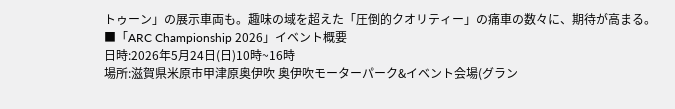トゥーン」の展示車両も。趣味の域を超えた「圧倒的クオリティー」の痛車の数々に、期待が高まる。
■「ARC Championship 2026」イベント概要
日時:2026年5月24日(日)10時~16時
場所:滋賀県米原市甲津原奥伊吹 奥伊吹モーターパーク&イベント会場(グラン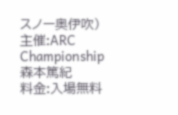スノー奥伊吹)
主催:ARC Championship 森本篤紀
料金:入場無料